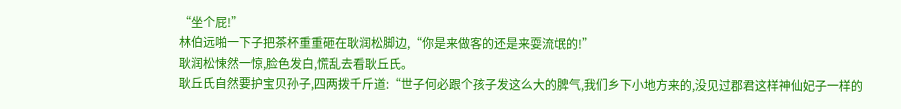“坐个屁!”
林伯远啪一下子把茶杯重重砸在耿润松脚边,“你是来做客的还是来耍流氓的!”
耿润松悚然一惊,脸色发白,慌乱去看耿丘氏。
耿丘氏自然要护宝贝孙子,四两拨千斤道:“世子何必跟个孩子发这么大的脾气,我们乡下小地方来的,没见过郡君这样神仙妃子一样的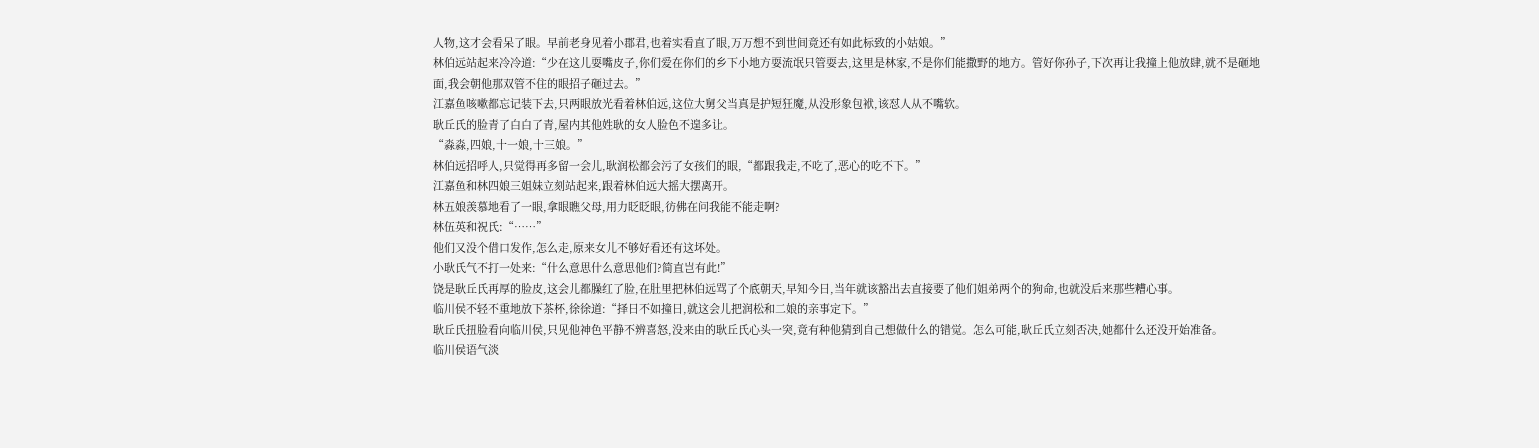人物,这才会看呆了眼。早前老身见着小郡君,也着实看直了眼,万万想不到世间竟还有如此标致的小姑娘。”
林伯远站起来冷冷道:“少在这儿耍嘴皮子,你们爱在你们的乡下小地方耍流氓只管耍去,这里是林家,不是你们能撒野的地方。管好你孙子,下次再让我撞上他放肆,就不是砸地面,我会朝他那双管不住的眼招子砸过去。”
江嘉鱼咳嗽都忘记装下去,只两眼放光看着林伯远,这位大舅父当真是护短狂魔,从没形象包袱,该怼人从不嘴软。
耿丘氏的脸青了白白了青,屋内其他姓耿的女人脸色不遑多让。
“淼淼,四娘,十一娘,十三娘。”
林伯远招呼人,只觉得再多留一会儿,耿润松都会污了女孩们的眼,“都跟我走,不吃了,恶心的吃不下。”
江嘉鱼和林四娘三姐妹立刻站起来,跟着林伯远大摇大摆离开。
林五娘羡慕地看了一眼,拿眼瞧父母,用力眨眨眼,彷佛在问我能不能走啊?
林伍英和祝氏:“……”
他们又没个借口发作,怎么走,原来女儿不够好看还有这坏处。
小耿氏气不打一处来:“什么意思什么意思他们?简直岂有此!”
饶是耿丘氏再厚的脸皮,这会儿都臊红了脸,在肚里把林伯远骂了个底朝天,早知今日,当年就该豁出去直接要了他们姐弟两个的狗命,也就没后来那些糟心事。
临川侯不轻不重地放下茶杯,徐徐道:“择日不如撞日,就这会儿把润松和二娘的亲事定下。”
耿丘氏扭脸看向临川侯,只见他神色平静不辨喜怒,没来由的耿丘氏心头一突,竟有种他猜到自己想做什么的错觉。怎么可能,耿丘氏立刻否决,她都什么还没开始准备。
临川侯语气淡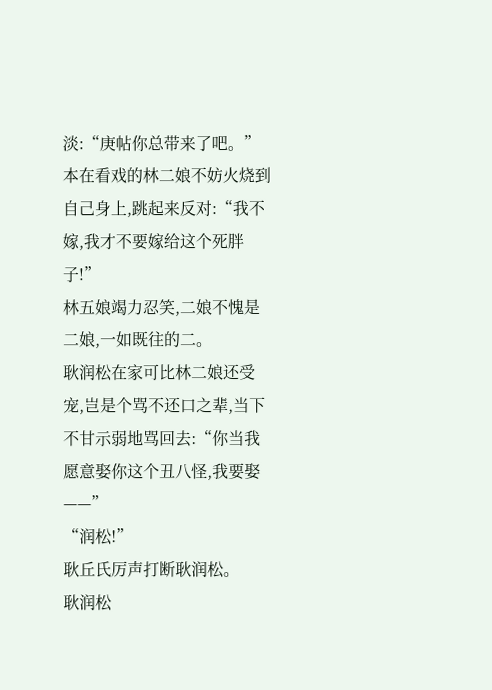淡:“庚帖你总带来了吧。”
本在看戏的林二娘不妨火烧到自己身上,跳起来反对:“我不嫁,我才不要嫁给这个死胖子!”
林五娘竭力忍笑,二娘不愧是二娘,一如既往的二。
耿润松在家可比林二娘还受宠,岂是个骂不还口之辈,当下不甘示弱地骂回去:“你当我愿意娶你这个丑八怪,我要娶——”
“润松!”
耿丘氏厉声打断耿润松。
耿润松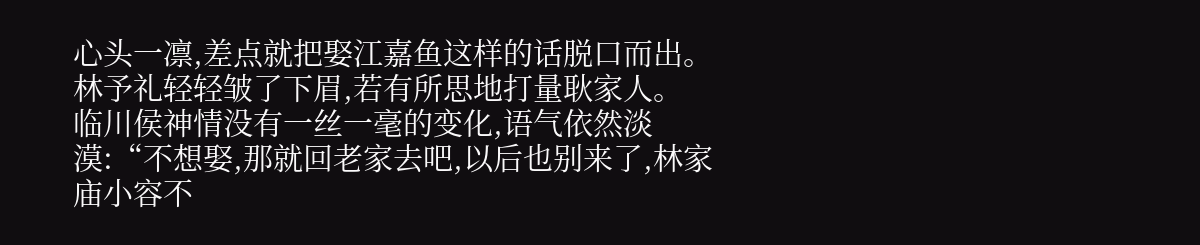心头一凛,差点就把娶江嘉鱼这样的话脱口而出。
林予礼轻轻皱了下眉,若有所思地打量耿家人。
临川侯神情没有一丝一毫的变化,语气依然淡漠:“不想娶,那就回老家去吧,以后也别来了,林家庙小容不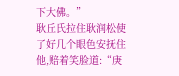下大佛。”
耿丘氏拉住耿润松使了好几个眼色安抚住他,赔着笑脸道:“庚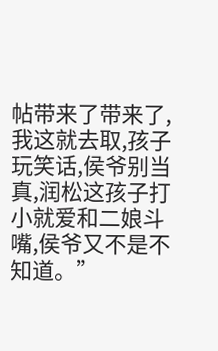帖带来了带来了,我这就去取,孩子玩笑话,侯爷别当真,润松这孩子打小就爱和二娘斗嘴,侯爷又不是不知道。”